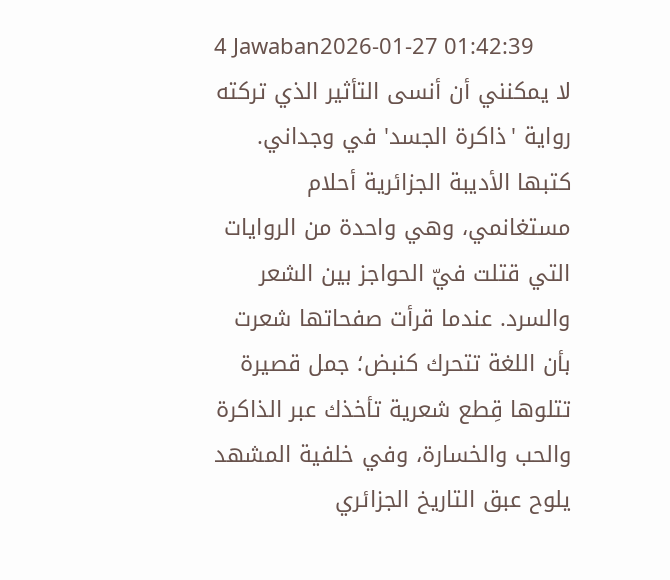4 Jawaban2026-01-27 01:42:39
لا يمكنني أن أنسى التأثير الذي تركته رواية 'ذاكرة الجسد' في وجداني.
كتبها الأديبة الجزائرية أحلام مستغانمي، وهي واحدة من الروايات التي قتلت فيّ الحواجز بين الشعر والسرد. عندما قرأت صفحاتها شعرت بأن اللغة تتحرك كنبض؛ جمل قصيرة تتلوها قِطع شعرية تأخذك عبر الذاكرة والحب والخسارة، وفي خلفية المشهد يلوح عبق التاريخ الجزائري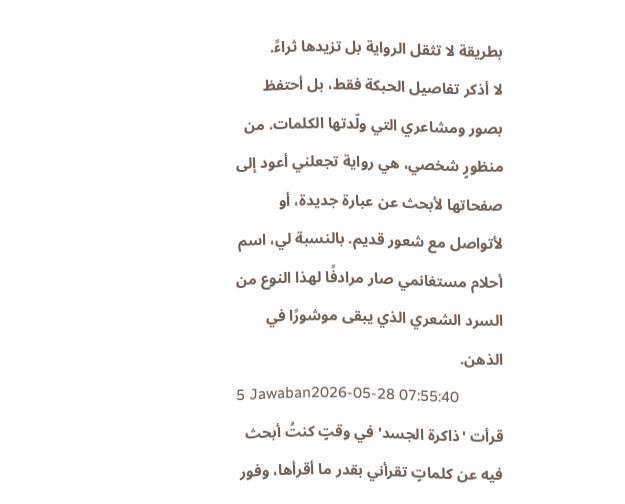بطريقة لا تثقل الرواية بل تزيدها ثراءً.
لا أذكر تفاصيل الحبكة فقط، بل أحتفظ بصور ومشاعري التي ولّدتها الكلمات. من منظورٍ شخصي، هي رواية تجعلني أعود إلى صفحاتها لأبحث عن عبارة جديدة، أو لأتواصل مع شعور قديم. بالنسبة لي، اسم أحلام مستغانمي صار مرادفًا لهذا النوع من السرد الشعري الذي يبقى موشورًا في الذهن.
5 Jawaban2026-05-28 07:55:40
قرأت 'ذاكرة الجسد' في وقتٍ كنتُ أبحث فيه عن كلماتٍ تقرأني بقدر ما أقرأها، وفور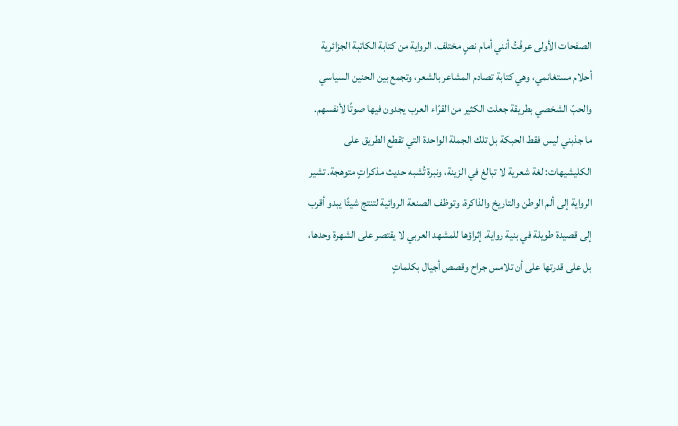الصفحات الأولى عرفْتُ أنني أمام نصٍ مختلف. الرواية من كتابة الكاتبة الجزائرية أحلام مستغانمي، وهي كتابة تصادم المشاعر بالشعر، وتجمع بين الحنين السياسي والحبّ الشخصي بطريقة جعلت الكثير من القرّاء العرب يجدون فيها صوتًا لأنفسهم.
ما جذبني ليس فقط الحبكة بل تلك الجملة الواحدة التي تقطع الطريق على الكليشيهات: لغة شعرية لا تبالغ في الزينة، ونبرة تُشبه حديث مذكراتٍ متوهجة. تشير الرواية إلى ألم الوطن والتاريخ والذاكرة، وتوظف الصنعة الروائية لتنتج شيئًا يبدو أقرب إلى قصيدة طويلة في بنية رواية. إثراؤها للمشهد العربي لا يقتصر على الشهرة وحدها، بل على قدرتها على أن تلامس جراح وقصص أجيال بكلماتٍ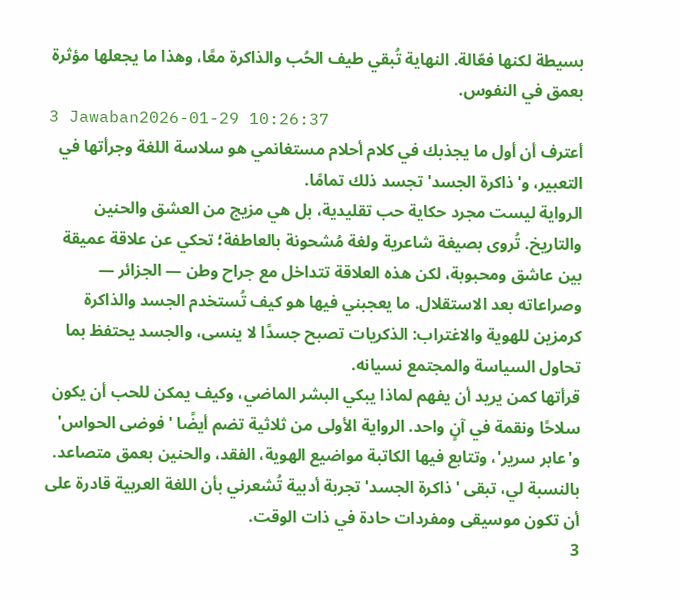بسيطة لكنها فعّالة. النهاية تُبقي طيف الحُب والذاكرة معًا، وهذا ما يجعلها مؤثرة بعمق في النفوس.
3 Jawaban2026-01-29 10:26:37
أعترف أن أول ما يجذبك في كلام أحلام مستغانمي هو سلاسة اللغة وجرأتها في التعبير، و'ذاكرة الجسد' تجسد ذلك تمامًا.
الرواية ليست مجرد حكاية حب تقليدية، بل هي مزيج من العشق والحنين والتاريخ. تُروى بصيغة شاعرية ولغة مُشحونة بالعاطفة؛ تحكي عن علاقة عميقة بين عاشق ومحبوبة، لكن هذه العلاقة تتداخل مع جراح وطن — الجزائر — وصراعاته بعد الاستقلال. ما يعجبني فيها هو كيف تُستخدم الجسد والذاكرة كرمزين للهوية والاغتراب: الذكريات تصبح جسدًا لا ينسى، والجسد يحتفظ بما تحاول السياسة والمجتمع نسيانه.
قرأتها كمن يريد أن يفهم لماذا يبكي البشر الماضي، وكيف يمكن للحب أن يكون سلاحًا ونقمة في آنٍ واحد. الرواية الأولى من ثلاثية تضم أيضًا 'فوضى الحواس' و'عابر سرير'، وتتابع فيها الكاتبة مواضيع الهوية، الفقد، والحنين بعمق متصاعد. بالنسبة لي، تبقى 'ذاكرة الجسد' تجربة أدبية تُشعرني بأن اللغة العربية قادرة على أن تكون موسيقى ومفردات حادة في ذات الوقت.
3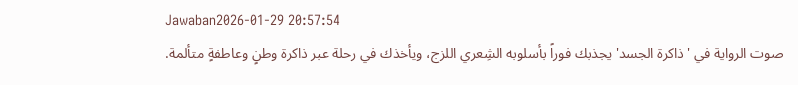Jawaban2026-01-29 20:57:54
صوت الرواية في 'ذاكرة الجسد' يجذبك فوراً بأسلوبه الشِعري اللزج، ويأخذك في رحلة عبر ذاكرة وطنٍ وعاطفةٍ متألمة.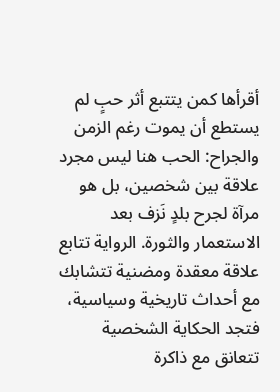أقرأها كمن يتتبع أثر حبٍ لم يستطع أن يموت رغم الزمن والجراح: الحب هنا ليس مجرد علاقة بين شخصين، بل هو مرآة لجرح بلدٍ نَزف بعد الاستعمار والثورة. الرواية تتابع علاقة معقدة ومضنية تتشابك مع أحداث تاريخية وسياسية، فتجد الحكاية الشخصية تتعانق مع ذاكرة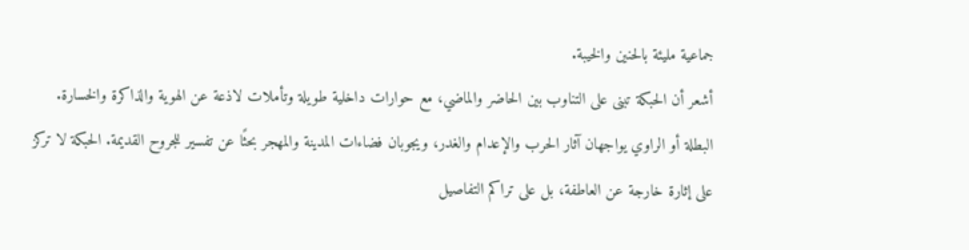جماعية مليئة بالحنين والخيبة.
أشعر أن الحبكة تبنى على التناوب بين الحاضر والماضي، مع حوارات داخلية طويلة وتأملات لاذعة عن الهوية والذاكرة والخسارة. البطلة أو الراوي يواجهان آثار الحرب والإعدام والغدر، ويجوبان فضاءات المدينة والمهجر بحثًا عن تفسير للجروح القديمة. الحبكة لا تركز على إثارة خارجة عن العاطفة، بل على تراكم التفاصيل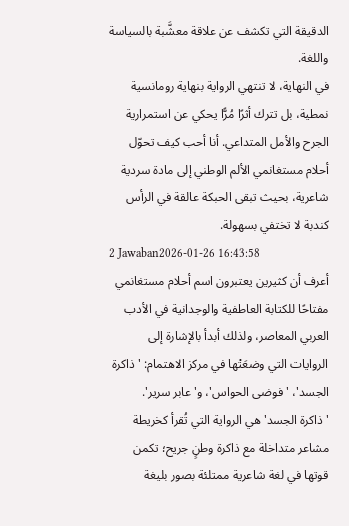الدقيقة التي تكشف عن علاقة معشَّبة بالسياسة واللغة.
في النهاية، لا تنتهي الرواية بنهاية رومانسية نمطية، بل تترك أثرًا مُرًّا يحكي عن استمرارية الجرح والأمل المتداعي. أنا أحب كيف تحوّل أحلام مستغانمي الألم الوطني إلى مادة سردية شاعرية، بحيث تبقى الحبكة عالقة في الرأس كندبة لا تختفي بسهولة.
2 Jawaban2026-01-26 16:43:58
أعرف أن كثيرين يعتبرون اسم أحلام مستغانمي مفتاحًا للكتابة العاطفية والوجدانية في الأدب العربي المعاصر، ولذلك أبدأ بالإشارة إلى الروايات التي وضعَتْها في مركز الاهتمام: 'ذاكرة الجسد'، 'فوضى الحواس'، و'عابر سرير'.
'ذاكرة الجسد' هي الرواية التي تُقرأ كخريطة مشاعر متداخلة مع ذاكرة وطنٍ جريح؛ تكمن قوتها في لغة شاعرية ممتلئة بصور بليغة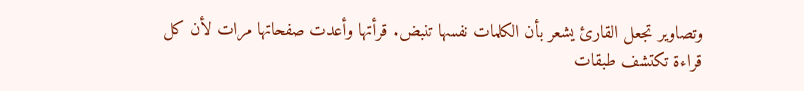وتصاوير تجعل القارئ يشعر بأن الكلمات نفسها تنبض. قرأتها وأعدت صفحاتها مرات لأن كل قراءة تكتشف طبقات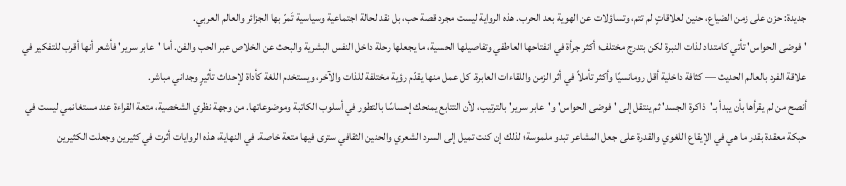جديدة: حزن على زمن الضياع، حنين لعلاقاتٍ لم تتم، وتساؤلات عن الهوية بعد الحرب. هذه الرواية ليست مجرد قصة حب، بل نقد لحالة اجتماعية وسياسية تَمرّ بها الجزائر والعالم العربي.
'فوضى الحواس' تأتي كامتداد لذات النبرة لكن بتدرج مختلف؛ أكثر جرأة في انفتاحها العاطفي وتفاصيلها الحسية، ما يجعلها رحلة داخل النفس البشرية والبحث عن الخلاص عبر الحب والفن. أما 'عابر سرير' فأشعر أنها أقرب للتفكير في علاقة الفرد بالعالم الحديث — كثافة داخلية أقل رومانسيًا وأكثر تأملاً في أثر الزمن واللقاءات العابرة. كل عمل منها يقدّم رؤية مختلفة للذات والآخر، ويستخدم اللغة كأداة لإحداث تأثيرٍ وجداني مباشر.
أنصح من لم يقرأها بأن يبدأ بـ'ذاكرة الجسد' ثم ينتقل إلى 'فوضى الحواس' و'عابر سرير' بالترتيب، لأن التتابع يمنحك إحساسًا بالتطور في أسلوب الكاتبة وموضوعاتها. من وجهة نظري الشخصية، متعة القراءة عند مستغانمي ليست في حبكة معقدة بقدر ما هي في الإيقاع اللغوي والقدرة على جعل المشاعر تبدو ملموسة؛ لذلك إن كنت تميل إلى السرد الشعري والحنين الثقافي سترى فيها متعة خاصة. في النهاية، هذه الروايات أثرت في كثيرين وجعلت الكثيرين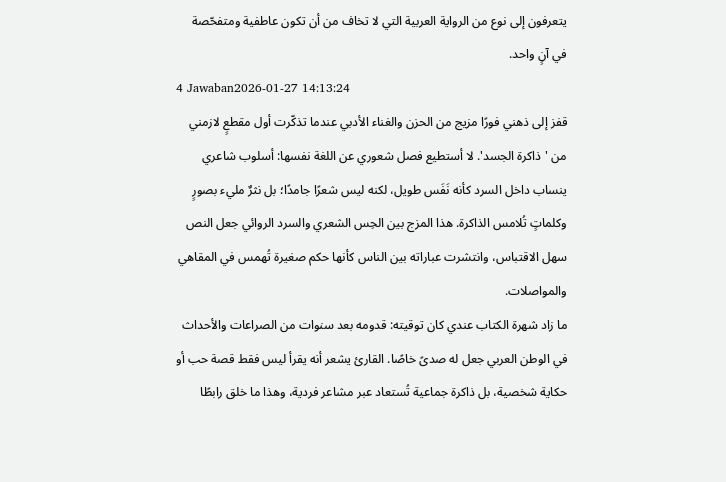يتعرفون إلى نوع من الرواية العربية التي لا تخاف من أن تكون عاطفية ومتفحّصة في آنٍ واحد.
4 Jawaban2026-01-27 14:13:24
قفز إلى ذهني فورًا مزيج من الحزن والغناء الأدبي عندما تذكّرت أول مقطعٍ لازمني من 'ذاكرة الجسد'. لا أستطيع فصل شعوري عن اللغة نفسها: أسلوب شاعري ينساب داخل السرد كأنه نَفَس طويل، لكنه ليس شعرًا جامدًا؛ بل نثرٌ مليء بصورٍ وكلماتٍ تُلامس الذاكرة. هذا المزج بين الحِس الشعري والسرد الروائي جعل النص سهل الاقتباس، وانتشرت عباراته بين الناس كأنها حكم صغيرة تُهمس في المقاهي والمواصلات.
ما زاد شهرة الكتاب عندي كان توقيته: قدومه بعد سنوات من الصراعات والأحداث في الوطن العربي جعل له صدىً خاصًا. القارئ يشعر أنه يقرأ ليس فقط قصة حب أو حكاية شخصية، بل ذاكرة جماعية تُستعاد عبر مشاعر فردية، وهذا ما خلق رابطًا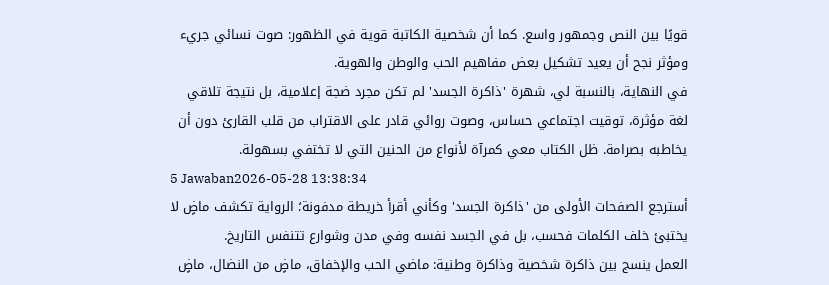قويًا بين النص وجمهور واسع. كما أن شخصية الكاتبة قوية في الظهور: صوت نسائي جريء ومؤثر نجح أن يعيد تشكيل بعض مفاهيم الحب والوطن والهوية.
في النهاية، بالنسبة لي، شهرة 'ذاكرة الجسد' لم تكن مجرد ضجة إعلامية، بل نتيجة تلاقي لغة مؤثرة، توقيت اجتماعي حساس، وصوت روائي قادر على الاقتراب من قلب القارئ دون أن يخاطبه بصرامة. ظل الكتاب معي كمرآة لأنواع من الحنين التي لا تختفي بسهولة.
5 Jawaban2026-05-28 13:38:34
أسترجع الصفحات الأولى من 'ذاكرة الجسد' وكأني أقرأ خريطة مدفونة؛ الرواية تكشف ماضٍ لا يختبئ خلف الكلمات فحسب، بل في الجسد نفسه وفي مدن وشوارع تتنفس التاريخ.
العمل ينسج بين ذاكرة شخصية وذاكرة وطنية: ماضي الحب والإخفاق، ماضٍ من النضال، ماضٍ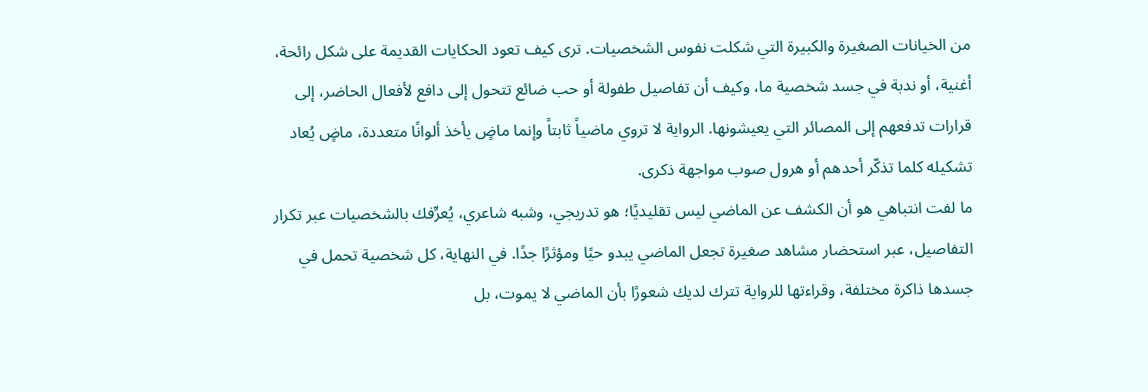من الخيانات الصغيرة والكبيرة التي شكلت نفوس الشخصيات. ترى كيف تعود الحكايات القديمة على شكل رائحة، أغنية، أو ندبة في جسد شخصية ما، وكيف أن تفاصيل طفولة أو حب ضائع تتحول إلى دافع لأفعال الحاضر، إلى قرارات تدفعهم إلى المصائر التي يعيشونها. الرواية لا تروي ماضياً ثابتاً وإنما ماضٍ يأخذ ألوانًا متعددة، ماضٍ يُعاد تشكيله كلما تذكّر أحدهم أو هرول صوب مواجهة ذكرى.
ما لفت انتباهي هو أن الكشف عن الماضي ليس تقليديًا؛ هو تدريجي، وشبه شاعري، يُعرِّفك بالشخصيات عبر تكرار التفاصيل، عبر استحضار مشاهد صغيرة تجعل الماضي يبدو حيًا ومؤثرًا جدًا. في النهاية، كل شخصية تحمل في جسدها ذاكرة مختلفة، وقراءتها للرواية تترك لديك شعورًا بأن الماضي لا يموت، بل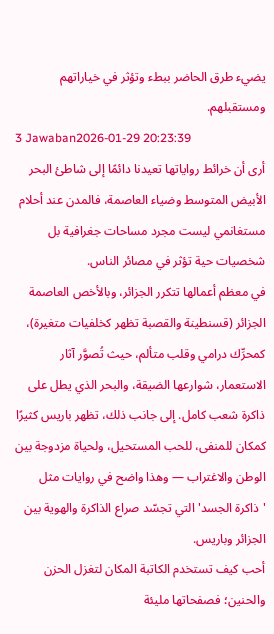يضيء طرق الحاضر ببطء وتؤثر في خياراتهم ومستقبلهم.
3 Jawaban2026-01-29 20:23:39
أرى أن خرائط رواياتها تعيدنا دائمًا إلى شاطئ البحر الأبيض المتوسط وضياء العاصمة، فالمدن عند أحلام مستغانمي ليست مجرد مساحات جغرافية بل شخصيات حية تؤثر في مصائر الناس.
في معظم أعمالها تتكرر الجزائر، وبالأخص العاصمة الجزائر (قسنطينة والقصبة تظهر كخلفيات متغيرة)، كمحرِّك درامي وقلب متألم، حيث تُصوَّر آثار الاستعمار، شوارعها الضيقة، والبحر الذي يطل على ذاكرة شعب كامل. إلى جانب ذلك، تظهر باريس كثيرًا كمكان للمنفى، للحب المستحيل، ولحياة مزدوجة بين الوطن والاغتراب — وهذا واضح في روايات مثل 'ذاكرة الجسد' التي تجسّد صراع الذاكرة والهوية بين الجزائر وباريس.
أحب كيف تستخدم الكاتبة المكان لتغزل الحزن والحنين؛ فصفحاتها مليئة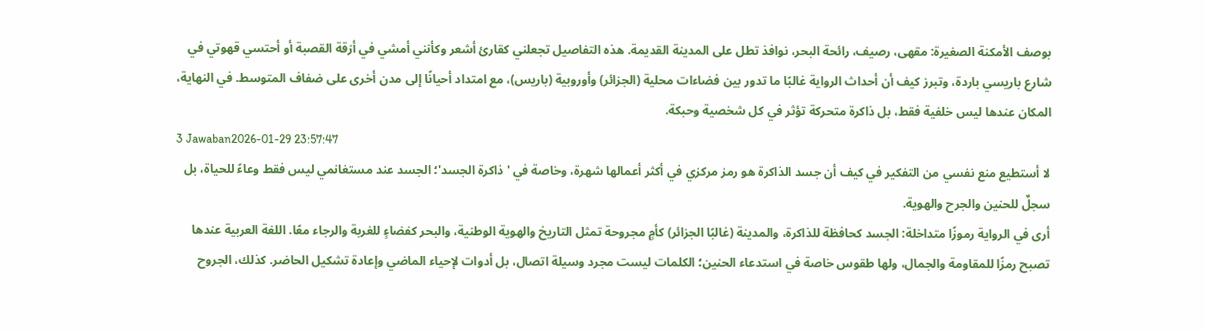بوصف الأمكنة الصغيرة: مقهى، رصيف، رائحة البحر، نوافذ تطل على المدينة القديمة. هذه التفاصيل تجعلني كقارئ أشعر وكأنني أمشي في أزقة القصبة أو أحتسي قهوتي في شارع باريسي باردة، وتبرز كيف أن أحداث الرواية غالبًا ما تدور بين فضاءات محلية (الجزائر) وأوروبية (باريس)، مع امتداد أحيانًا إلى مدن أخرى على ضفاف المتوسط. في النهاية، المكان عندها ليس خلفية فقط، بل ذاكرة متحركة تؤثر في كل شخصية وحبكة.
3 Jawaban2026-01-29 23:57:47
لا أستطيع منع نفسي من التفكير في كيف أن جسد الذاكرة هو رمز مركزي في أكثر أعمالها شهرة، وخاصة في 'ذاكرة الجسد'؛ الجسد عند مستغانمي ليس فقط وعاءً للحياة، بل سجلٌ للحنين والجرح والهوية.
أرى في الرواية رموزًا متداخلة: الجسد كحافظة للذاكرة، والمدينة (غالبًا الجزائر) كأمٍ مجروحة تمثل التاريخ والهوية الوطنية، والبحر كفضاءٍ للغربة والرجاء معًا. اللغة العربية عندها تصبح رمزًا للمقاومة والجمال، ولها طقوس خاصة في استدعاء الحنين؛ الكلمات ليست مجرد وسيلة اتصال، بل أدوات لإحياء الماضي وإعادة تشكيل الحاضر. كذلك، الجروح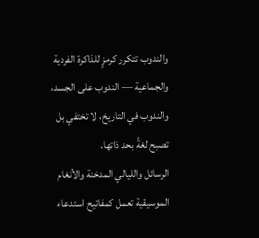والندوب تتكرر كرمزٍ للذاكرة الفردية والجماعية — الندوب على الجسد، والندوب في التاريخ، لا تختفي بل تصبح لغةً بحد ذاتها.
الرسائل والليالي المدخنة والأنغام الموسيقية تعمل كمفاتيح استدعاء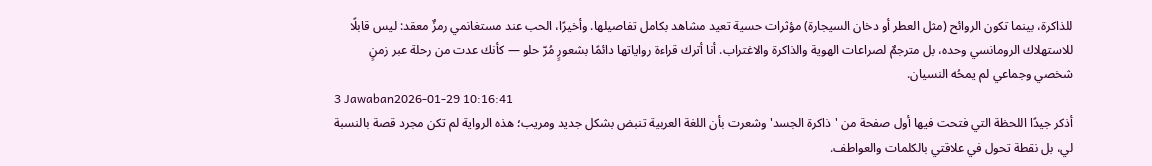للذاكرة، بينما تكون الروائح (مثل العطر أو دخان السيجارة) مؤثرات حسية تعيد مشاهد بكامل تفاصيلها. وأخيرًا، الحب عند مستغانمي رمزٌ معقد: ليس قابلًا للاستهلاك الرومانسي وحده، بل مترجمٌ لصراعات الهوية والذاكرة والاغتراب. أنا أترك قراءة رواياتها دائمًا بشعورٍ مُرّ حلو — كأنك عدت من رحلة عبر زمنٍ شخصي وجماعي لم يمحُه النسيان.
3 Jawaban2026-01-29 10:16:41
أذكر جيدًا اللحظة التي فتحت فيها أول صفحة من 'ذاكرة الجسد' وشعرت بأن اللغة العربية تنبض بشكل جديد ومريب؛ هذه الرواية لم تكن مجرد قصة بالنسبة لي، بل نقطة تحول في علاقتي بالكلمات والعواطف.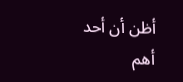أظن أن أحد أهم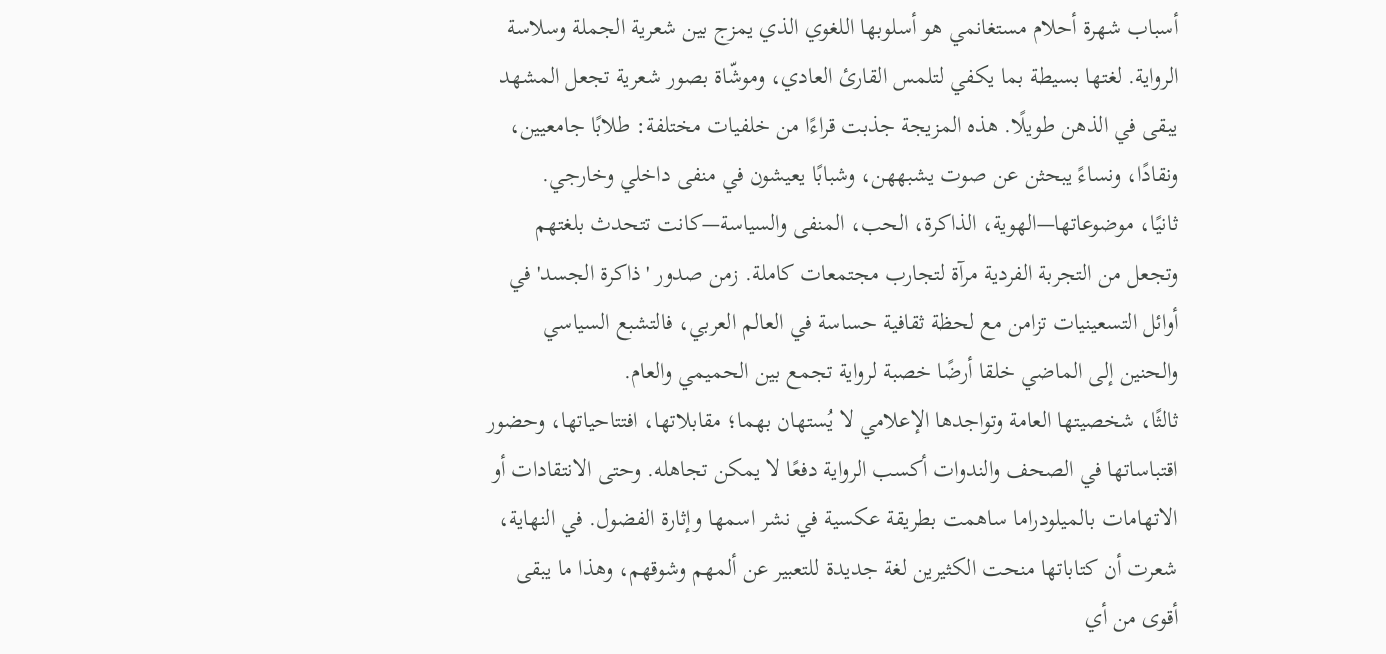أسباب شهرة أحلام مستغانمي هو أسلوبها اللغوي الذي يمزج بين شعرية الجملة وسلاسة الرواية. لغتها بسيطة بما يكفي لتلمس القارئ العادي، وموشّاة بصور شعرية تجعل المشهد يبقى في الذهن طويلًا. هذه المزيجة جذبت قراءًا من خلفيات مختلفة: طلابًا جامعيين، ونقادًا، ونساءً يبحثن عن صوت يشبههن، وشبابًا يعيشون في منفى داخلي وخارجي.
ثانيًا، موضوعاتها—الهوية، الذاكرة، الحب، المنفى والسياسة—كانت تتحدث بلغتهم وتجعل من التجربة الفردية مرآة لتجارب مجتمعات كاملة. زمن صدور 'ذاكرة الجسد' في أوائل التسعينيات تزامن مع لحظة ثقافية حساسة في العالم العربي، فالتشبع السياسي والحنين إلى الماضي خلقا أرضًا خصبة لرواية تجمع بين الحميمي والعام.
ثالثًا، شخصيتها العامة وتواجدها الإعلامي لا يُستهان بهما؛ مقابلاتها، افتتاحياتها، وحضور اقتباساتها في الصحف والندوات أكسب الرواية دفعًا لا يمكن تجاهله. وحتى الانتقادات أو الاتهامات بالميلودراما ساهمت بطريقة عكسية في نشر اسمها وإثارة الفضول. في النهاية، شعرت أن كتاباتها منحت الكثيرين لغة جديدة للتعبير عن ألمهم وشوقهم، وهذا ما يبقى أقوى من أي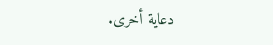دعاية أخرى.